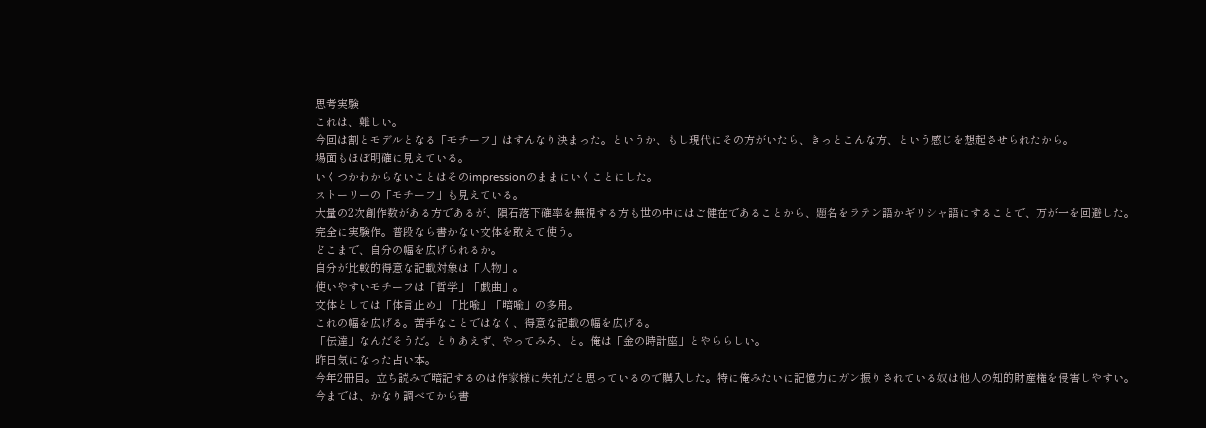思考実験
これは、難しい。
今回は割とモデルとなる「モチーフ」はすんなり決まった。というか、もし現代にその方がいたら、きっとこんな方、という感じを想起させられたから。
場面もほぼ明確に見えている。
いくつかわからないことはそのimpressionのままにいくことにした。
ストーリーの「モチーフ」も見えている。
大量の2次創作数がある方であるが、隕石落下確率を無視する方も世の中にはご健在であることから、題名をラテン語かギリシャ語にすることで、万が一を回避した。
完全に実験作。普段なら書かない文体を敢えて使う。
どこまで、自分の幅を広げられるか。
自分が比較的得意な記載対象は「人物」。
使いやすいモチーフは「哲学」「戯曲」。
文体としては「体言止め」「比喩」「暗喩」の多用。
これの幅を広げる。苦手なことではなく、得意な記載の幅を広げる。
「伝達」なんだそうだ。とりあえず、やってみろ、と。俺は「金の時計座」とやららしい。
昨日気になった占い本。
今年2冊目。立ち読みで暗記するのは作家様に失礼だと思っているので購入した。特に俺みたいに記憶力にガン振りされている奴は他人の知的財産権を侵害しやすい。
今までは、かなり調べてから書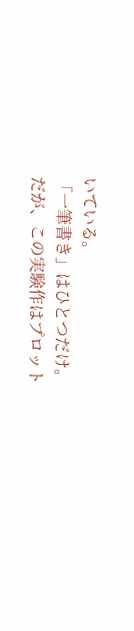いている。
「一筆書き」はひとつだけ。
だが、この実験作はプロット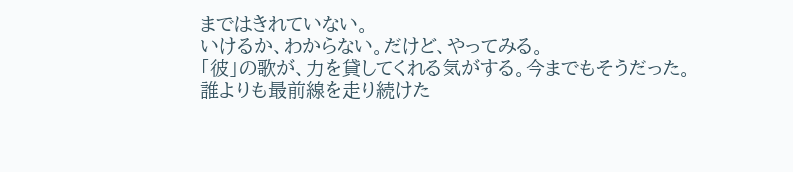まではきれていない。
いけるか、わからない。だけど、やってみる。
「彼」の歌が、力を貸してくれる気がする。今までもそうだった。
誰よりも最前線を走り続けた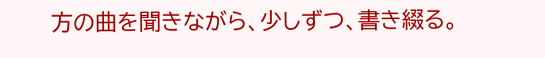方の曲を聞きながら、少しずつ、書き綴る。